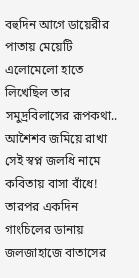বহুদিন আগে ডায়েরীর পাতায় মেয়েটি এলোমেলো হাতে লিখেছিল তার সমুদ্রবিলাসের রূপকথা.. আশৈশব জমিয়ে রাখা সেই স্বপ্ন জলধি নামে কবিতায় বাসা বাঁধে! তারপর একদিন গাংচিলের ডানায় জলজাহাজে বাতাসের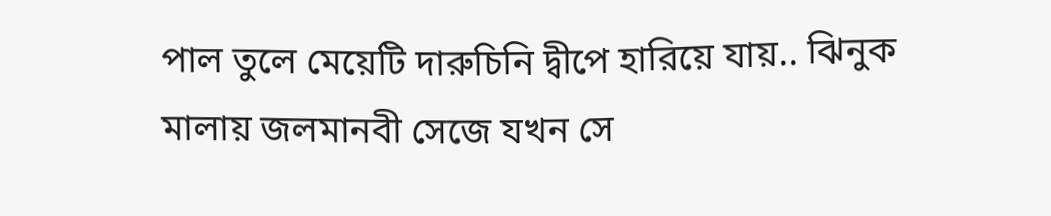পাল তুলে মেয়েটি দারুচিনি দ্বীপে হারিয়ে যায়.. ঝিনুক মালায় জলমানবী সেজে যখন সে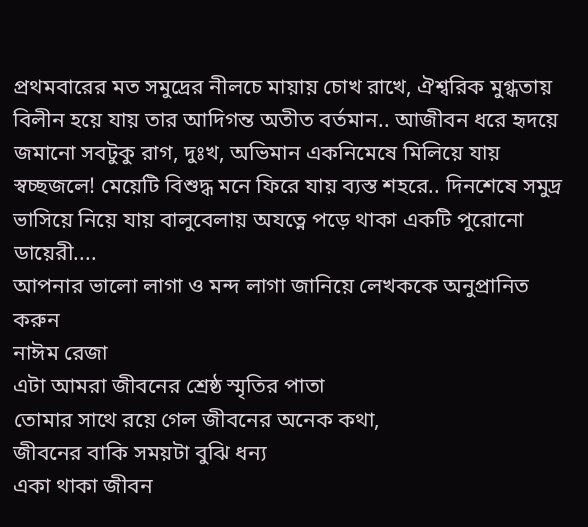প্রথমবারের মত সমুদ্রের নীলচে মায়ায় চোখ রাখে, ঐশ্বরিক মুগ্ধতায় বিলীন হয়ে যায় তার আদিগন্ত অতীত বর্তমান.. আজীবন ধরে হৃদয়ে জমানো সবটুকু রাগ, দুঃখ, অভিমান একনিমেষে মিলিয়ে যায় স্বচ্ছজলে! মেয়েটি বিশুদ্ধ মনে ফিরে যায় ব্যস্ত শহরে.. দিনশেষে সমুদ্র ভাসিয়ে নিয়ে যায় বালুবেলায় অযত্নে পড়ে থাকা একটি পুরোনো ডায়েরী....
আপনার ভালো লাগা ও মন্দ লাগা জানিয়ে লেখককে অনুপ্রানিত করুন
নাঈম রেজা
এটা আমরা জীবনের শ্রেষ্ঠ স্মৃতির পাতা
তোমার সাথে রয়ে গেল জীবনের অনেক কথা,
জীবনের বাকি সময়টা বুঝি ধন্য
একা থাকা জীবন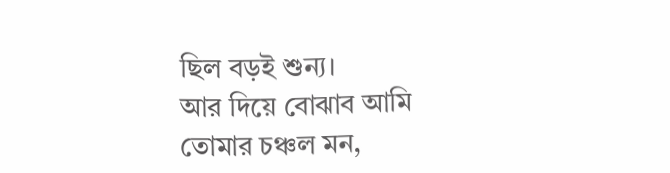ছিল বড়ই শুন্য।
আর দিয়ে বোঝাব আমি
তোমার চঞ্চল মন,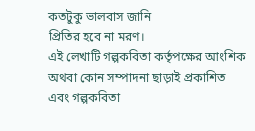কতটুকু ভালবাস জানি
প্রিতির হবে না মরণ।
এই লেখাটি গল্পকবিতা কর্তৃপক্ষের আংশিক অথবা কোন সম্পাদনা ছাড়াই প্রকাশিত এবং গল্পকবিতা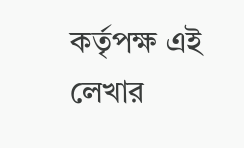কর্তৃপক্ষ এই লেখার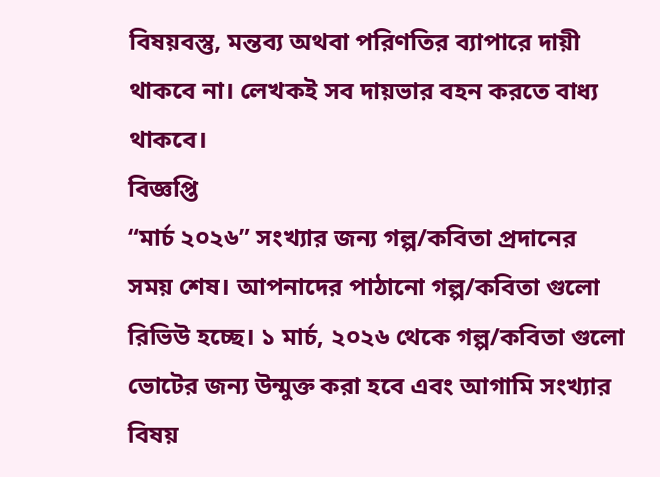বিষয়বস্তু, মন্তব্য অথবা পরিণতির ব্যাপারে দায়ী থাকবে না। লেখকই সব দায়ভার বহন করতে বাধ্য থাকবে।
বিজ্ঞপ্তি
“মার্চ ২০২৬” সংখ্যার জন্য গল্প/কবিতা প্রদানের সময় শেষ। আপনাদের পাঠানো গল্প/কবিতা গুলো রিভিউ হচ্ছে। ১ মার্চ, ২০২৬ থেকে গল্প/কবিতা গুলো ভোটের জন্য উন্মুক্ত করা হবে এবং আগামি সংখ্যার বিষয়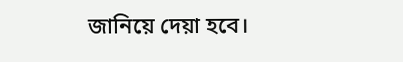জানিয়ে দেয়া হবে।